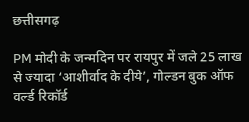छत्तीसगढ़

PM मोदी के जन्मदिन पर रायपुर में जले 25 लाख से ज्यादा ‘आशीर्वाद के दीये’, गोल्डन बुक ऑफ वर्ल्ड रिकॉर्ड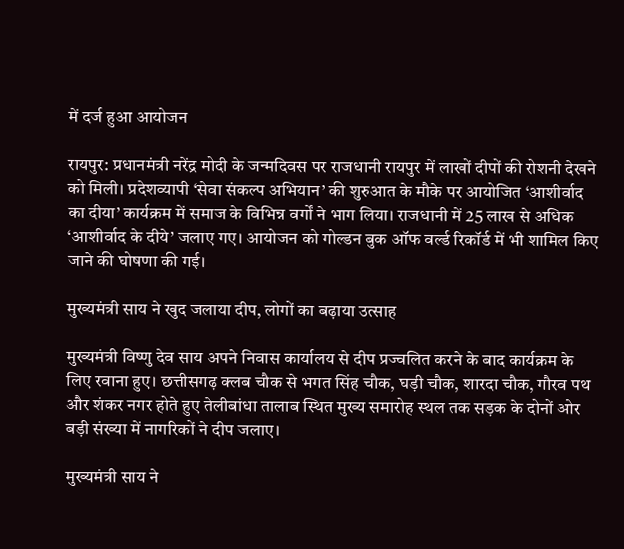में दर्ज हुआ आयोजन

रायपुर: प्रधानमंत्री नरेंद्र मोदी के जन्मदिवस पर राजधानी रायपुर में लाखों दीपों की रोशनी देखने को मिली। प्रदेशव्यापी ‘सेवा संकल्प अभियान’ की शुरुआत के मौके पर आयोजित ‘आशीर्वाद का दीया’ कार्यक्रम में समाज के विभिन्न वर्गों ने भाग लिया। राजधानी में 25 लाख से अधिक ‘आशीर्वाद के दीये’ जलाए गए। आयोजन को गोल्डन बुक ऑफ वर्ल्ड रिकॉर्ड में भी शामिल किए जाने की घोषणा की गई।

मुख्यमंत्री साय ने खुद जलाया दीप, लोगों का बढ़ाया उत्साह

मुख्यमंत्री विष्णु देव साय अपने निवास कार्यालय से दीप प्रज्वलित करने के बाद कार्यक्रम के लिए रवाना हुए। छत्तीसगढ़ क्लब चौक से भगत सिंह चौक, घड़ी चौक, शारदा चौक, गौरव पथ और शंकर नगर होते हुए तेलीबांधा तालाब स्थित मुख्य समारोह स्थल तक सड़क के दोनों ओर बड़ी संख्या में नागरिकों ने दीप जलाए।

मुख्यमंत्री साय ने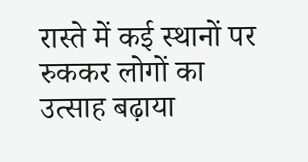रास्ते में कई स्थानों पर रुककर लोगों का उत्साह बढ़ाया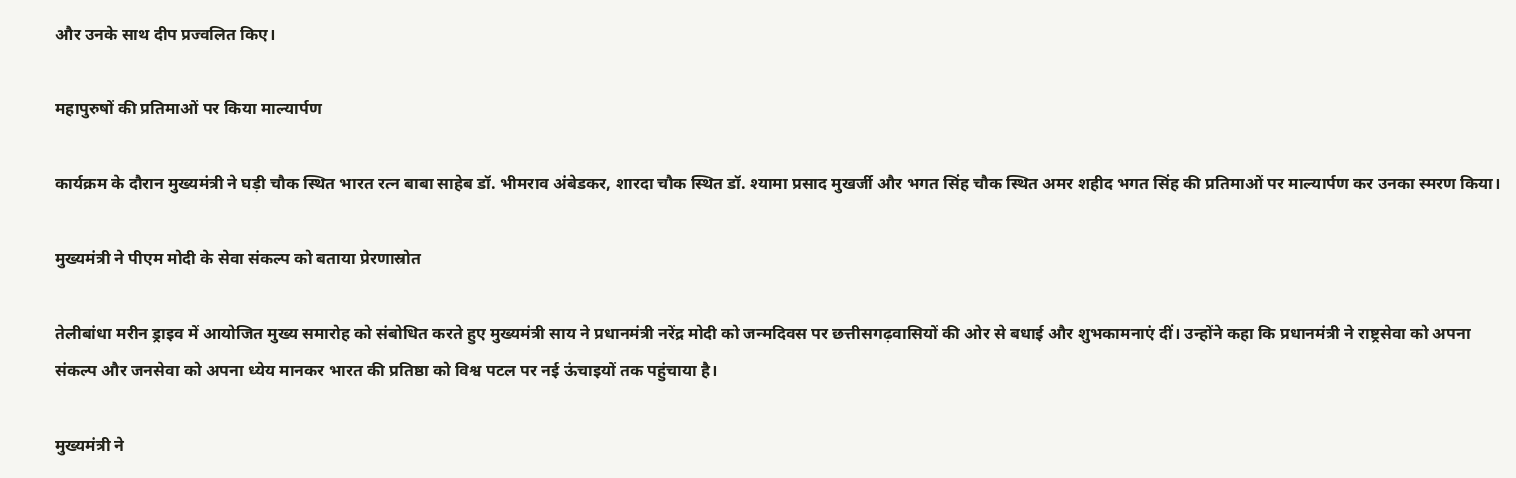और उनके साथ दीप प्रज्वलित किए।

महापुरुषों की प्रतिमाओं पर किया माल्यार्पण

कार्यक्रम के दौरान मुख्यमंत्री ने घड़ी चौक स्थित भारत रत्न बाबा साहेब डॉ. भीमराव अंबेडकर, शारदा चौक स्थित डॉ. श्यामा प्रसाद मुखर्जी और भगत सिंह चौक स्थित अमर शहीद भगत सिंह की प्रतिमाओं पर माल्यार्पण कर उनका स्मरण किया।

मुख्यमंत्री ने पीएम मोदी के सेवा संकल्प को बताया प्रेरणास्रोत

तेलीबांधा मरीन ड्राइव में आयोजित मुख्य समारोह को संबोधित करते हुए मुख्यमंत्री साय ने प्रधानमंत्री नरेंद्र मोदी को जन्मदिवस पर छत्तीसगढ़वासियों की ओर से बधाई और शुभकामनाएं दीं। उन्होंने कहा कि प्रधानमंत्री ने राष्ट्रसेवा को अपना संकल्प और जनसेवा को अपना ध्येय मानकर भारत की प्रतिष्ठा को विश्व पटल पर नई ऊंचाइयों तक पहुंचाया है।

मुख्यमंत्री ने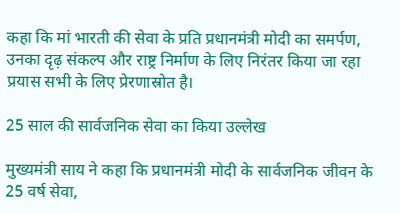कहा कि मां भारती की सेवा के प्रति प्रधानमंत्री मोदी का समर्पण, उनका दृढ़ संकल्प और राष्ट्र निर्माण के लिए निरंतर किया जा रहा प्रयास सभी के लिए प्रेरणास्रोत है।

25 साल की सार्वजनिक सेवा का किया उल्लेख

मुख्यमंत्री साय ने कहा कि प्रधानमंत्री मोदी के सार्वजनिक जीवन के 25 वर्ष सेवा,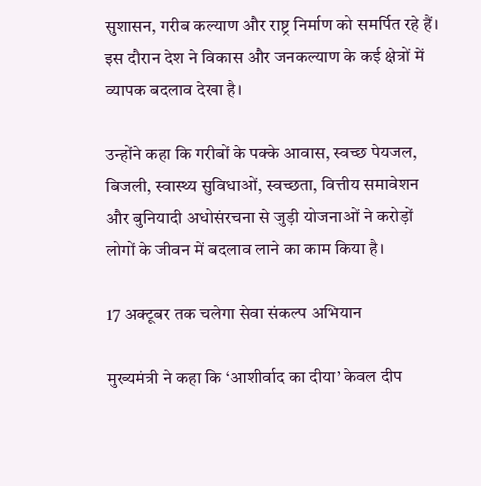सुशासन, गरीब कल्याण और राष्ट्र निर्माण को समर्पित रहे हैं। इस दौरान देश ने विकास और जनकल्याण के कई क्षेत्रों में व्यापक बदलाव देखा है।

उन्होंने कहा कि गरीबों के पक्के आवास, स्वच्छ पेयजल, बिजली, स्वास्थ्य सुविधाओं, स्वच्छता, वित्तीय समावेशन और बुनियादी अधोसंरचना से जुड़ी योजनाओं ने करोड़ों लोगों के जीवन में बदलाव लाने का काम किया है।

17 अक्टूबर तक चलेगा सेवा संकल्प अभियान

मुख्यमंत्री ने कहा कि ‘आशीर्वाद का दीया’ केवल दीप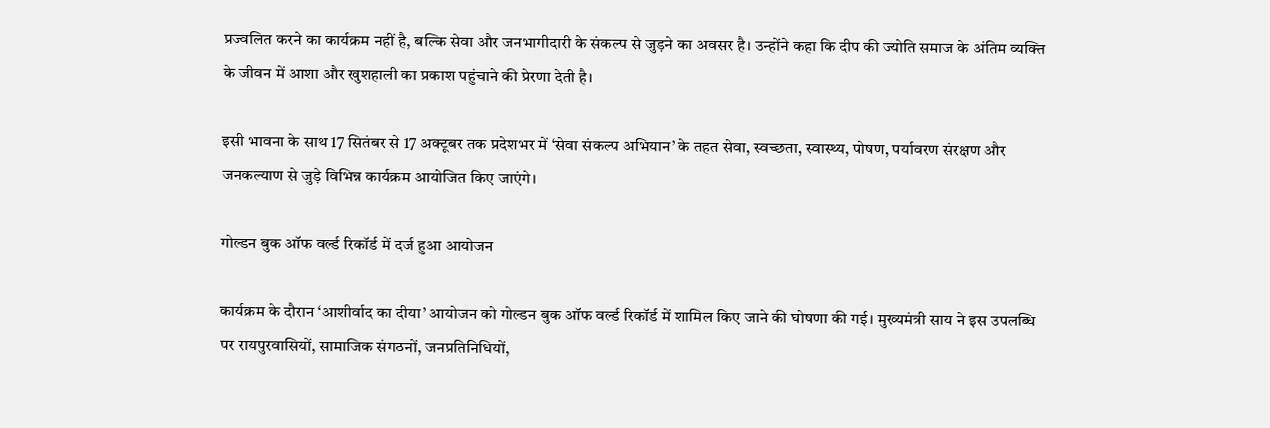प्रज्वलित करने का कार्यक्रम नहीं है, बल्कि सेवा और जनभागीदारी के संकल्प से जुड़ने का अवसर है। उन्होंने कहा कि दीप की ज्योति समाज के अंतिम व्यक्ति के जीवन में आशा और खुशहाली का प्रकाश पहुंचाने की प्रेरणा देती है।

इसी भावना के साथ 17 सितंबर से 17 अक्टूबर तक प्रदेशभर में ‘सेवा संकल्प अभियान’ के तहत सेवा, स्वच्छता, स्वास्थ्य, पोषण, पर्यावरण संरक्षण और जनकल्याण से जुड़े विभिन्न कार्यक्रम आयोजित किए जाएंगे।

गोल्डन बुक ऑफ वर्ल्ड रिकॉर्ड में दर्ज हुआ आयोजन

कार्यक्रम के दौरान ‘आशीर्वाद का दीया’ आयोजन को गोल्डन बुक ऑफ वर्ल्ड रिकॉर्ड में शामिल किए जाने की घोषणा की गई। मुख्यमंत्री साय ने इस उपलब्धि पर रायपुरवासियों, सामाजिक संगठनों, जनप्रतिनिधियों,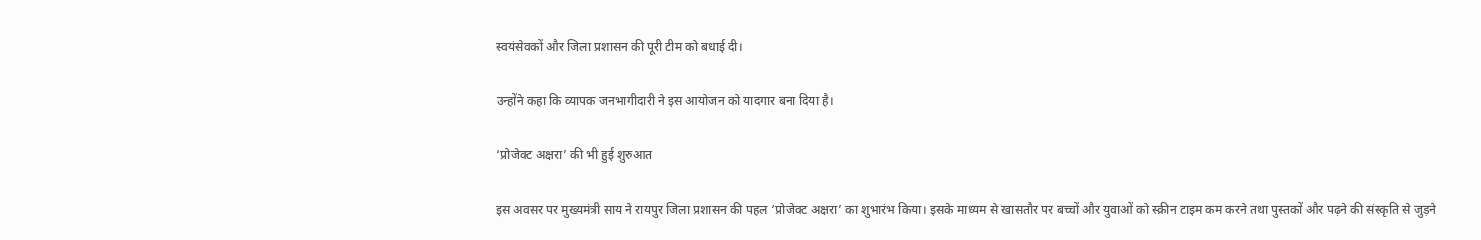स्वयंसेवकों और जिला प्रशासन की पूरी टीम को बधाई दी।

उन्होंने कहा कि व्यापक जनभागीदारी ने इस आयोजन को यादगार बना दिया है।

‘प्रोजेक्ट अक्षरा’ की भी हुई शुरुआत

इस अवसर पर मुख्यमंत्री साय ने रायपुर जिला प्रशासन की पहल ‘प्रोजेक्ट अक्षरा’ का शुभारंभ किया। इसके माध्यम से खासतौर पर बच्चों और युवाओं को स्क्रीन टाइम कम करने तथा पुस्तकों और पढ़ने की संस्कृति से जुड़ने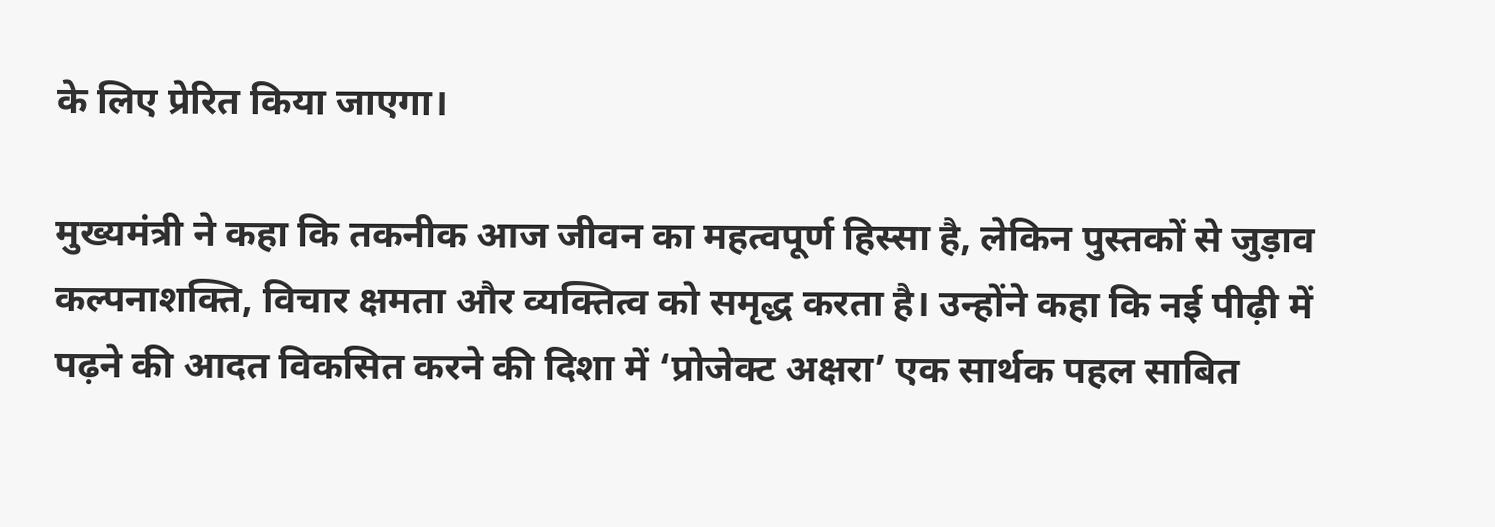के लिए प्रेरित किया जाएगा।

मुख्यमंत्री ने कहा कि तकनीक आज जीवन का महत्वपूर्ण हिस्सा है, लेकिन पुस्तकों से जुड़ाव कल्पनाशक्ति, विचार क्षमता और व्यक्तित्व को समृद्ध करता है। उन्होंने कहा कि नई पीढ़ी में पढ़ने की आदत विकसित करने की दिशा में ‘प्रोजेक्ट अक्षरा’ एक सार्थक पहल साबित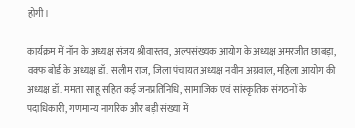होगी।

कार्यक्रम में नॉन के अध्यक्ष संजय श्रीवास्तव, अल्पसंख्यक आयोग के अध्यक्ष अमरजीत छाबड़ा, वक्फ बोर्ड के अध्यक्ष डॉ. सलीम राज, जिला पंचायत अध्यक्ष नवीन अग्रवाल, महिला आयोग की अध्यक्ष डॉ. ममता साहू सहित कई जनप्रतिनिधि, सामाजिक एवं सांस्कृतिक संगठनों के पदाधिकारी, गणमान्य नागरिक और बड़ी संख्या में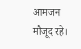आमजन मौजूद रहे।